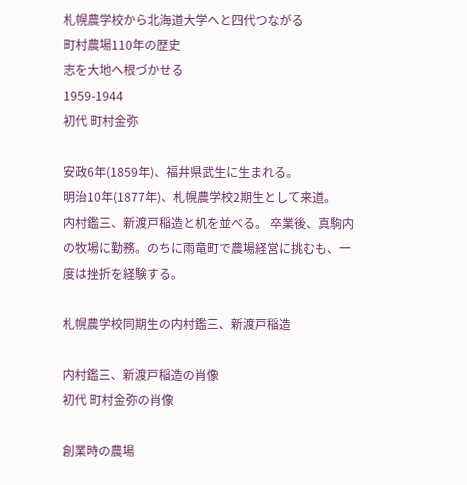札幌農学校から北海道大学へと四代つながる
町村農場110年の歴史
志を大地へ根づかせる
1959-1944
初代 町村金弥

安政6年(1859年)、福井県武生に生まれる。
明治10年(1877年)、札幌農学校2期生として来道。
内村鑑三、新渡戸稲造と机を並べる。 卒業後、真駒内の牧場に勤務。のちに雨竜町で農場経営に挑むも、一度は挫折を経験する。

札幌農学校同期生の内村鑑三、新渡戸稲造

内村鑑三、新渡戸稲造の肖像
初代 町村金弥の肖像

創業時の農場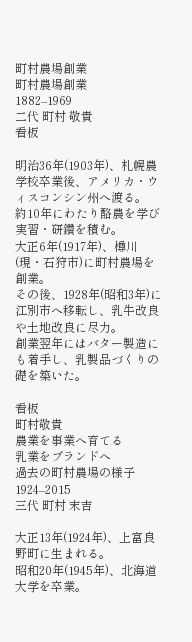町村農場創業
町村農場創業
1882–1969
二代 町村 敬貴
看板

明治36年(1903年)、札幌農学校卒業後、アメリカ・ウィスコンシン州へ渡る。
約10年にわたり酪農を学び実習・研鑽を積む。
大正6年(1917年)、樽川(現・石狩市)に町村農場を創業。
その後、1928年(昭和3年)に江別市へ移転し、乳牛改良や土地改良に尽力。
創業翌年にはバター製造にも着手し、乳製品づくりの礎を築いた。

看板
町村敬貴
農業を事業へ育てる
乳業をブランドへ
過去の町村農場の様子
1924–2015
三代 町村 末吉

大正13年(1924年)、上富良野町に生まれる。
昭和20年(1945年)、北海道大学を卒業。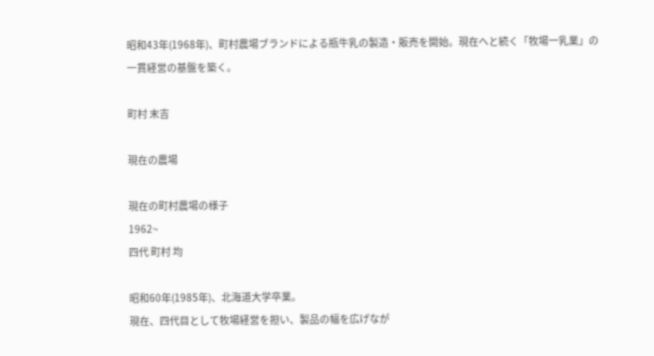昭和43年(1968年)、町村農場ブランドによる瓶牛乳の製造・販売を開始。現在へと続く「牧場一乳業」の一貫経営の基盤を築く。

町村 末吉

現在の農場

現在の町村農場の様子
1962~
四代 町村 均

昭和60年(1985年)、北海道大学卒業。
現在、四代目として牧場経営を担い、製品の幅を広げなが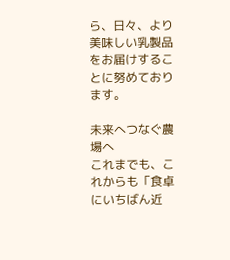ら、日々、より美味しい乳製品をお届けすることに努めております。

未来へつなぐ農場へ
これまでも、これからも「食卓にいちばん近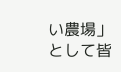い農場」として皆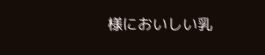様においしい乳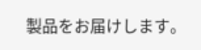製品をお届けします。